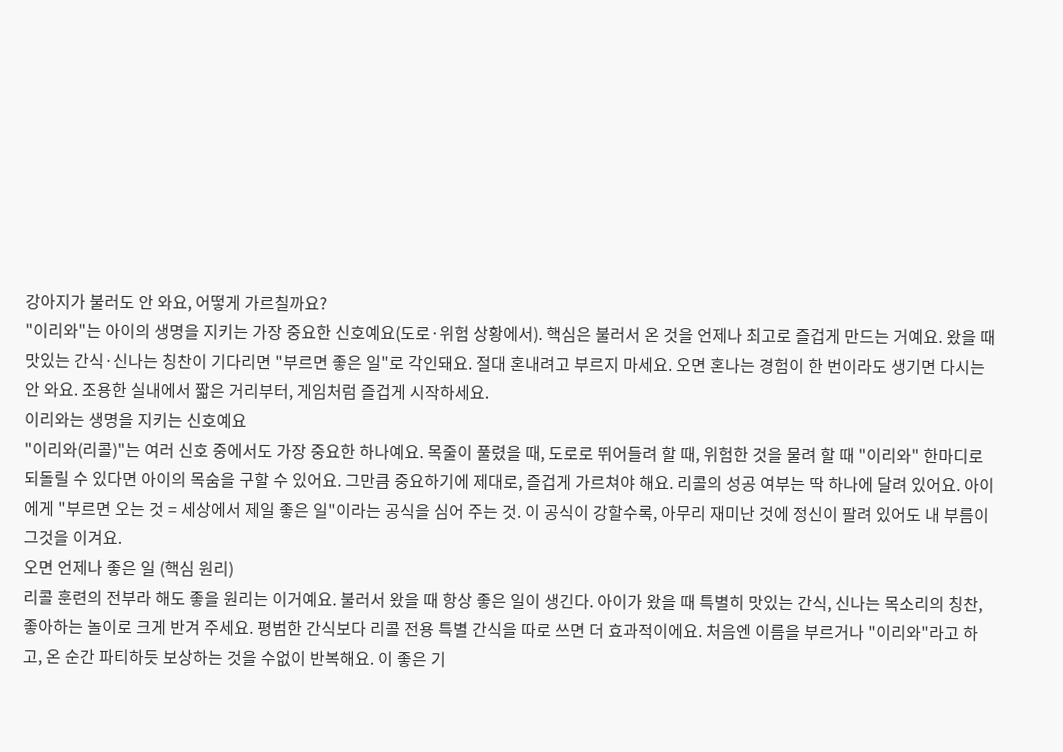강아지가 불러도 안 와요, 어떻게 가르칠까요?
"이리와"는 아이의 생명을 지키는 가장 중요한 신호예요(도로·위험 상황에서). 핵심은 불러서 온 것을 언제나 최고로 즐겁게 만드는 거예요. 왔을 때 맛있는 간식·신나는 칭찬이 기다리면 "부르면 좋은 일"로 각인돼요. 절대 혼내려고 부르지 마세요. 오면 혼나는 경험이 한 번이라도 생기면 다시는 안 와요. 조용한 실내에서 짧은 거리부터, 게임처럼 즐겁게 시작하세요.
이리와는 생명을 지키는 신호예요
"이리와(리콜)"는 여러 신호 중에서도 가장 중요한 하나예요. 목줄이 풀렸을 때, 도로로 뛰어들려 할 때, 위험한 것을 물려 할 때 "이리와" 한마디로 되돌릴 수 있다면 아이의 목숨을 구할 수 있어요. 그만큼 중요하기에 제대로, 즐겁게 가르쳐야 해요. 리콜의 성공 여부는 딱 하나에 달려 있어요. 아이에게 "부르면 오는 것 = 세상에서 제일 좋은 일"이라는 공식을 심어 주는 것. 이 공식이 강할수록, 아무리 재미난 것에 정신이 팔려 있어도 내 부름이 그것을 이겨요.
오면 언제나 좋은 일 (핵심 원리)
리콜 훈련의 전부라 해도 좋을 원리는 이거예요. 불러서 왔을 때 항상 좋은 일이 생긴다. 아이가 왔을 때 특별히 맛있는 간식, 신나는 목소리의 칭찬, 좋아하는 놀이로 크게 반겨 주세요. 평범한 간식보다 리콜 전용 특별 간식을 따로 쓰면 더 효과적이에요. 처음엔 이름을 부르거나 "이리와"라고 하고, 온 순간 파티하듯 보상하는 것을 수없이 반복해요. 이 좋은 기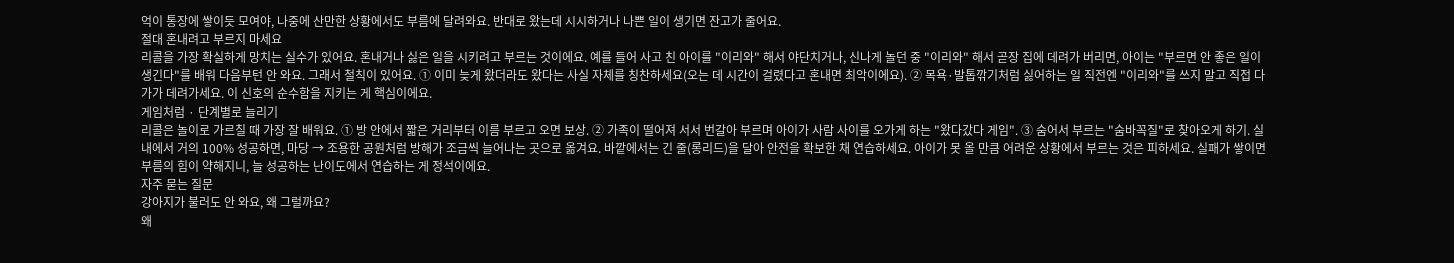억이 통장에 쌓이듯 모여야, 나중에 산만한 상황에서도 부름에 달려와요. 반대로 왔는데 시시하거나 나쁜 일이 생기면 잔고가 줄어요.
절대 혼내려고 부르지 마세요
리콜을 가장 확실하게 망치는 실수가 있어요. 혼내거나 싫은 일을 시키려고 부르는 것이에요. 예를 들어 사고 친 아이를 "이리와" 해서 야단치거나, 신나게 놀던 중 "이리와" 해서 곧장 집에 데려가 버리면, 아이는 "부르면 안 좋은 일이 생긴다"를 배워 다음부턴 안 와요. 그래서 철칙이 있어요. ① 이미 늦게 왔더라도 왔다는 사실 자체를 칭찬하세요(오는 데 시간이 걸렸다고 혼내면 최악이에요). ② 목욕·발톱깎기처럼 싫어하는 일 직전엔 "이리와"를 쓰지 말고 직접 다가가 데려가세요. 이 신호의 순수함을 지키는 게 핵심이에요.
게임처럼 · 단계별로 늘리기
리콜은 놀이로 가르칠 때 가장 잘 배워요. ① 방 안에서 짧은 거리부터 이름 부르고 오면 보상. ② 가족이 떨어져 서서 번갈아 부르며 아이가 사람 사이를 오가게 하는 "왔다갔다 게임". ③ 숨어서 부르는 "숨바꼭질"로 찾아오게 하기. 실내에서 거의 100% 성공하면, 마당 → 조용한 공원처럼 방해가 조금씩 늘어나는 곳으로 옮겨요. 바깥에서는 긴 줄(롱리드)을 달아 안전을 확보한 채 연습하세요. 아이가 못 올 만큼 어려운 상황에서 부르는 것은 피하세요. 실패가 쌓이면 부름의 힘이 약해지니, 늘 성공하는 난이도에서 연습하는 게 정석이에요.
자주 묻는 질문
강아지가 불러도 안 와요, 왜 그럴까요?
왜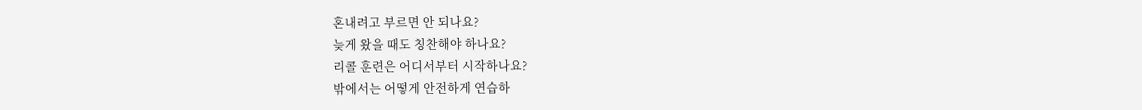혼내려고 부르면 안 되나요?
늦게 왔을 때도 칭찬해야 하나요?
리콜 훈련은 어디서부터 시작하나요?
밖에서는 어떻게 안전하게 연습하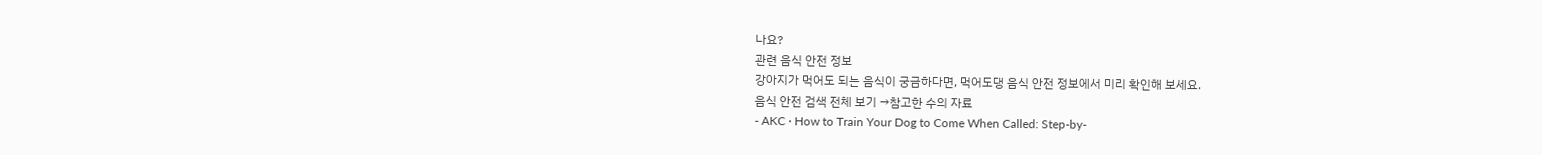나요?
관련 음식 안전 정보
강아지가 먹어도 되는 음식이 궁금하다면, 먹어도댕 음식 안전 정보에서 미리 확인해 보세요.
음식 안전 검색 전체 보기 →참고한 수의 자료
- AKC · How to Train Your Dog to Come When Called: Step-by-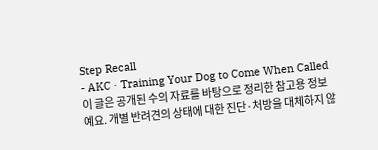Step Recall
- AKC · Training Your Dog to Come When Called
이 글은 공개된 수의 자료를 바탕으로 정리한 참고용 정보예요. 개별 반려견의 상태에 대한 진단·처방을 대체하지 않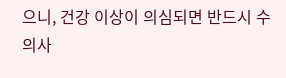으니, 건강 이상이 의심되면 반드시 수의사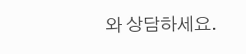와 상담하세요.